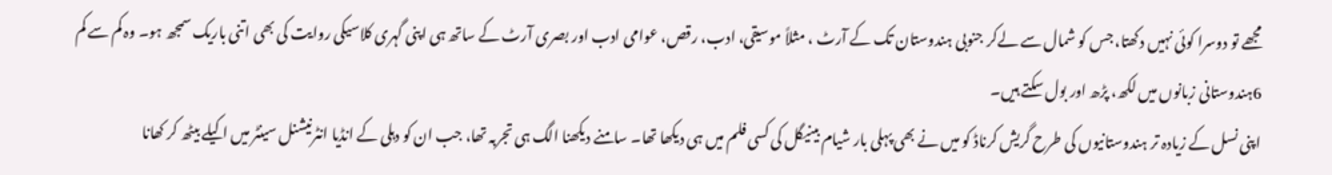مجھے تو دوسرا کوئی نہیں دکھتا، جس کو شمال سے لےکر جنوبی ہندوستان تک کے آرٹ ، مثلاً موسیقی، ادب، رقص، عوامی ادب اور بصری آرٹ کے ساتھ ہی اپنی گہری کلاسیکی روایت کی بھی اتنی باریک سمجھ ہو۔ وہ کم سے کم 6ہندوستانی زبانوں میں لکھ، پڑھ اور بول سکتے ہیں۔
اپنی نسل کے زیادہ تر ہندوستانیوں کی طرح گریش کرناڈ کو میں نے بھی پہلی بار شیام بینیگل کی کسی فلم میں ہی دیکھا تھا۔ سامنے دیکھنا الگ ہی تجربہ تھا، جب ان کو دہلی کے انڈیا انٹرنیشنل سینٹر میں اکیلے بیٹھ کر کھانا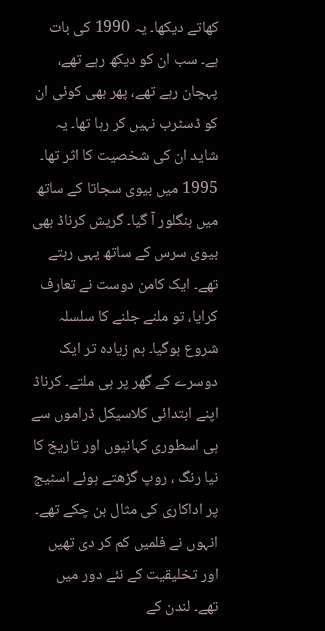کھاتے دیکھا۔ یہ 1990 کی بات ہے۔ سب ان کو دیکھ رہے تھے، پہچان رہے تھے، پھر بھی کوئی ان کو ڈسٹرب نہیں کر رہا تھا۔ یہ شاید ان کی شخصیت کا اثر تھا۔
1995 میں بیوی سجاتا کے ساتھ میں بنگلور آ گیا۔ گریش کرناڈ بھی بیوی سرس کے ساتھ یہی رہتے تھے۔ ایک کامن دوست نے تعارف کرایا، تو ملنے جلنے کا سلسلہ شروع ہوگیا۔ ہم زیادہ تر ایک دوسرے کے گھر پر ہی ملتے۔ کرناڈ اپنے ابتدائی کلاسیکل ڈراموں سے ہی اسطوری کہانیوں اور تاریخ کا نیا رنگ ، روپ گڑھتے ہوئے اسٹیج پر اداکاری کی مثال بن چکے تھے۔ انہوں نے فلمیں کم کر دی تھیں اور تخلیقیت کے نئے دور میں تھے۔ لندن کے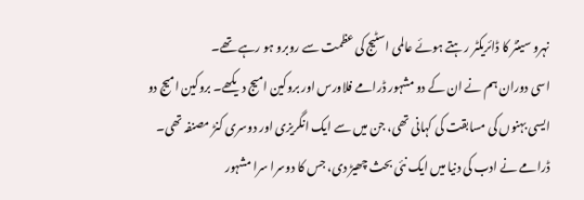نہرو سینٹر کا ڈائریکٹر رہتے ہوئے عالمی اسٹیج کی عظمت سے روبرو ہو رہے تھے۔
اسی دوران ہم نے ان کے دو مشہور ڈرامے فلاورس اور بروکین امیج دیکھے۔ بروکین امیج دو ایسی بہنوں کی مسابقت کی کہانی تھی، جن میں سے ایک انگریزی اور دوسری کنڑ مصنفہ تھی۔ ڈرامے نے ادب کی دنیا میں ایک نئی بحث چھیڑ دی، جس کا دوسرا سرا مشہور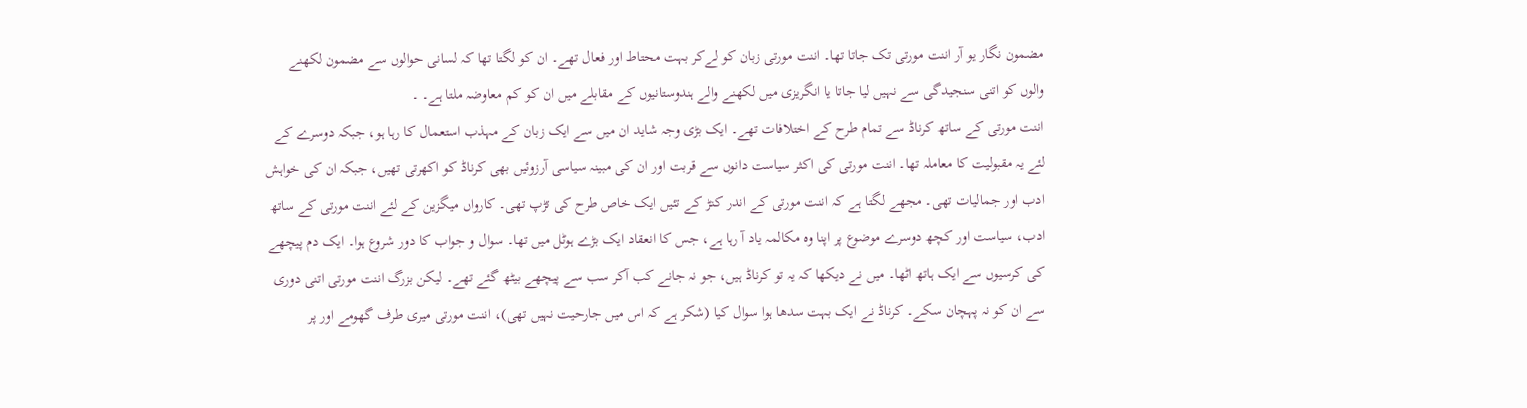مضمون نگار یو آر اننت مورتی تک جاتا تھا۔ اننت مورتی زبان کو لےکر بہت محتاط اور فعال تھے۔ ان کو لگتا تھا کہ لسانی حوالوں سے مضمون لکھنے والوں کو اتنی سنجیدگی سے نہیں لیا جاتا یا انگریزی میں لکھنے والے ہندوستانیوں کے مقابلے میں ان کو کم معاوضہ ملتا ہے۔ ۔
اننت مورتی کے ساتھ کرناڈ سے تمام طرح کے اختلافات تھے۔ ایک بڑی وجہ شاید ان میں سے ایک زبان کے مہذب استعمال کا رہا ہو، جبکہ دوسرے کے لئے یہ مقبولیت کا معاملہ تھا۔ اننت مورتی کی اکثر سیاست دانوں سے قربت اور ان کی مبینہ سیاسی آرزوئیں بھی کرناڈ کو اکھرتی تھیں، جبکہ ان کی خواہش ادب اور جمالیات تھی۔ مجھے لگتا ہے کہ اننت مورتی کے اندر کنڑ کے تئیں ایک خاص طرح کی تڑپ تھی۔ کارواں میگزین کے لئے اننت مورتی کے ساتھ ادب، سیاست اور کچھ دوسرے موضوع پر اپنا وہ مکالمہ یاد آ رہا ہے، جس کا انعقاد ایک بڑے ہوٹل میں تھا۔ سوال و جواب کا دور شروع ہوا۔ ایک دم پیچھے کی کرسیوں سے ایک ہاتھ اٹھا۔ میں نے دیکھا کہ یہ تو کرناڈ ہیں، جو نہ جانے کب آکر سب سے پیچھے بیٹھ گئے تھے۔ لیکن بزرگ اننت مورتی اتنی دوری سے ان کو نہ پہچان سکے۔ کرناڈ نے ایک بہت سدھا ہوا سوال کیا (شکر ہے کہ اس میں جارحیت نہیں تھی)، اننت مورتی میری طرف گھومے اور پر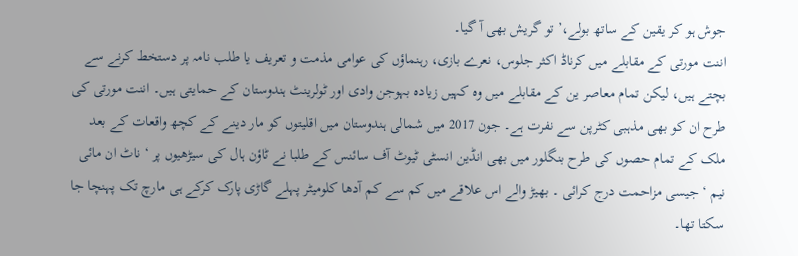جوش ہو کر یقین کے ساتھ بولے،’ تو گریش بھی آ گیا۔
اننت مورتی کے مقابلے میں کرناڈ اکثر جلوس، نعرے بازی، رہنماؤں کی عوامی مذمت و تعریف یا طلب نامہ پر دستخط کرنے سے بچتے ہیں، لیکن تمام معاصر ین کے مقابلے میں وہ کہیں زیادہ بہوجن وادی اور ٹولرینٹ ہندوستان کے حمایتی ہیں۔ اننت مورتی کی طرح ان کو بھی مذہبی کٹرپن سے نفرت ہے۔ جون 2017 میں شمالی ہندوستان میں اقلیتوں کو مار دینے کے کچھ واقعات کے بعد ملک کے تمام حصوں کی طرح بنگلور میں بھی انڈین انسٹی ٹیوٹ آف سائنس کے طلبا نے ٹاؤن ہال کی سیڑھیوں پر ‘ ناٹ ان مائی نیم ‘ جیسی مزاحمت درج کرائی ۔ بھیڑ والے اس علاقے میں کم سے کم آدھا کلومیٹر پہلے گاڑی پارک کرکے ہی مارچ تک پہنچا جا سکتا تھا۔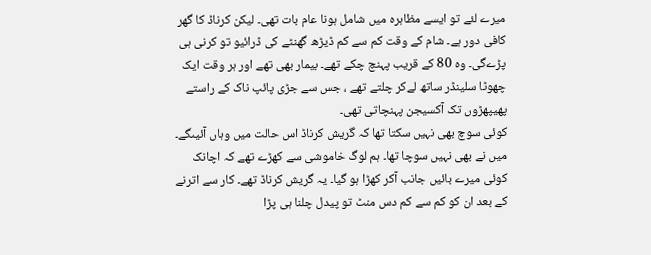میرے لئے تو ایسے مظاہرہ میں شامل ہونا عام بات تھی۔ لیکن کرناڈ کا گھر کافی دور ہے۔ شام کے وقت کم سے کم ڈیڑھ گھنٹے کی ڈرائیو تو کرنی ہی پڑےگی۔ وہ 80 کے قریب پہنچ چکے تھے۔ بیمار بھی تھے اور ہر وقت ایک چھوٹا سلینڈر ساتھ لےکر چلتے تھے ، جس سے جڑی پائپ ناک کے راستے پھیپھڑوں تک آکسیجن پہنچاتی تھی۔
کوئی سوچ بھی نہیں سکتا تھا کہ گریش کرناڈ اس حالت میں وہاں آئیںگے۔ میں نے بھی نہیں سوچا تھا۔ ہم لوگ خاموشی سے کھڑے تھے کہ اچانک کوئی میرے بائیں جانب آکر کھڑا ہو گیا۔ یہ گریش کرناڈ تھے۔ کار سے اترنے کے بعد ان کو کم سے کم دس منٹ تو پیدل چلنا ہی پڑا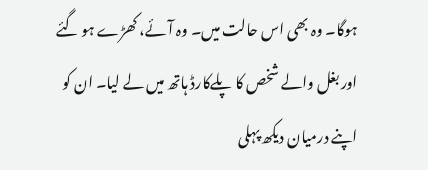ہوگا۔ وہ بھی اس حالت میں۔ وہ آئے، کھڑے ہو گئے اور بغل والے شخص کا پلےکارڈ ہاتھ میں لے لیا۔ ان کو اپنے درمیان دیکھ پہلی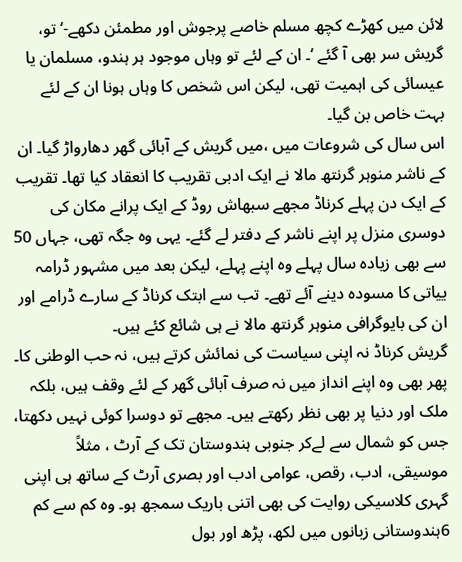لائن میں کھڑے کچھ مسلم خاصے پرجوش اور مطمئن دکھے-‘ تو، گریش سر بھی آ گئے ‘۔ ان کے لئے تو وہاں موجود ہر ہندو، مسلمان یا عیسائی کی اہمیت تھی، لیکن اس شخص کا وہاں ہونا ان کے لئے بہت خاص بن گیا۔
اس سال کی شروعات میں ،میں گریش کے آبائی گھر دھارواڑ گیا۔ ان کے ناشر منوہر گرنتھ مالا نے ایک ادبی تقریب کا انعقاد کیا تھا۔ تقریب کے ایک دن پہلے کرناڈ مجھے سبھاش روڈ کے ایک پرانے مکان کی دوسری منزل پر اپنے ناشر کے دفتر لے گئے۔ یہی وہ جگہ تھی، جہاں 50 سے بھی زیادہ سال پہلے وہ اپنے پہلے، لیکن بعد میں مشہور ڈرامہ ییاتی کا مسودہ دینے آئے تھے۔ تب سے ابتک کرناڈ کے سارے ڈرامے اور ان کی بایوگرافی منوہر گرنتھ مالا نے ہی شائع کئے ہیں۔
گریش کرناڈ نہ اپنی سیاست کی نمائش کرتے ہیں، نہ حب الوطنی کا۔ پھر بھی وہ اپنے انداز میں نہ صرف آبائی گھر کے لئے وقف ہیں، بلکہ ملک اور دنیا پر بھی نظر رکھتے ہیں۔ مجھے تو دوسرا کوئی نہیں دکھتا، جس کو شمال سے لےکر جنوبی ہندوستان تک کے آرٹ ، مثلاً موسیقی، ادب، رقص، عوامی ادب اور بصری آرٹ کے ساتھ ہی اپنی گہری کلاسیکی روایت کی بھی اتنی باریک سمجھ ہو۔ وہ کم سے کم 6ہندوستانی زبانوں میں لکھ، پڑھ اور بول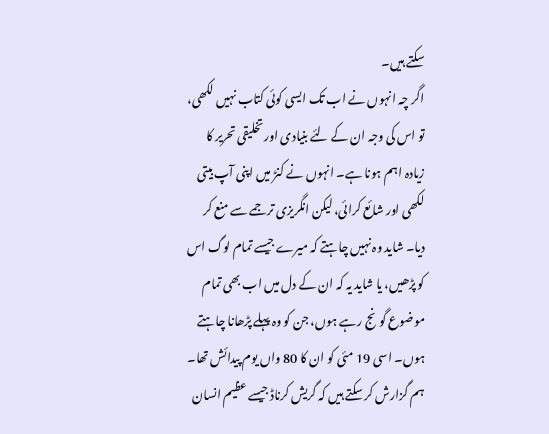سکتے ہیں۔
اگر چہ انہوں نے اب تک ایسی کوئی کتاب نہیں لکھی، تو اس کی وجہ ان کے لئے بنیادی اور تخلیقی تحریر کا زیادہ اہم ہونا ہے۔ انہوں نے کنڑ میں اپنی آپ بیتی لکھی اور شائع کرائی، لیکن انگریزی ترجمے سے منع کر دیا۔ شاید وہ نہیں چاہتے کہ میرے جیسے تمام لوگ اس کو پڑھیں، یا شاید یہ کہ ان کے دل میں اب بھی تمام موضوع گونج رہے ہوں، جن کو وہ پہلے پڑھانا چاہتے ہوں۔ اسی 19 مئی کو ان کا 80 واں یوم پیدائش تھا۔ ہم گزارش کر سکتے ہیں کہ گریش کرناڈ جیسے عظیم انسان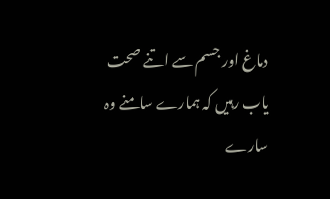دماغ اور جسم سے اتنے صحت یاب رہیں کہ ہمارے سامنے وہ سارے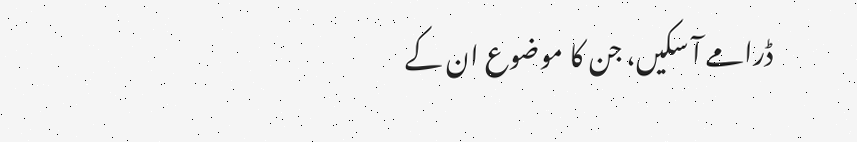ڈرامے آ سکیں، جن کا موضوع ان کے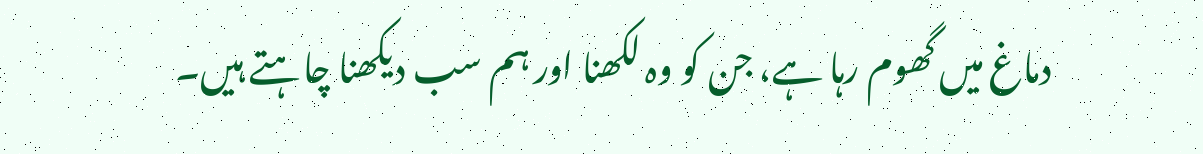دماغ میں گھوم رہا ہے، جن کو وہ لکھنا اور ہم سب دیکھنا چاہتے ہیں۔